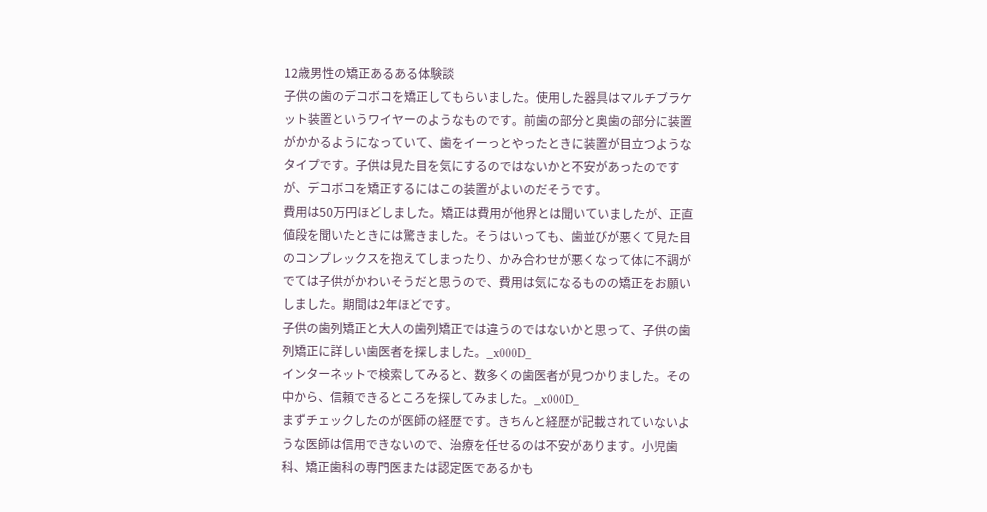12歳男性の矯正あるある体験談
子供の歯のデコボコを矯正してもらいました。使用した器具はマルチブラケット装置というワイヤーのようなものです。前歯の部分と奥歯の部分に装置がかかるようになっていて、歯をイーっとやったときに装置が目立つようなタイプです。子供は見た目を気にするのではないかと不安があったのですが、デコボコを矯正するにはこの装置がよいのだそうです。
費用は50万円ほどしました。矯正は費用が他界とは聞いていましたが、正直値段を聞いたときには驚きました。そうはいっても、歯並びが悪くて見た目のコンプレックスを抱えてしまったり、かみ合わせが悪くなって体に不調がでては子供がかわいそうだと思うので、費用は気になるものの矯正をお願いしました。期間は2年ほどです。
子供の歯列矯正と大人の歯列矯正では違うのではないかと思って、子供の歯列矯正に詳しい歯医者を探しました。_x000D_
インターネットで検索してみると、数多くの歯医者が見つかりました。その中から、信頼できるところを探してみました。_x000D_
まずチェックしたのが医師の経歴です。きちんと経歴が記載されていないような医師は信用できないので、治療を任せるのは不安があります。小児歯科、矯正歯科の専門医または認定医であるかも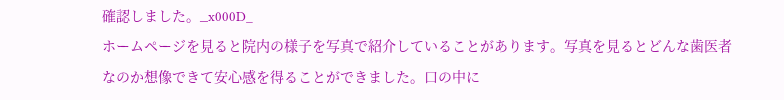確認しました。_x000D_
ホームページを見ると院内の様子を写真で紹介していることがあります。写真を見るとどんな歯医者なのか想像できて安心感を得ることができました。口の中に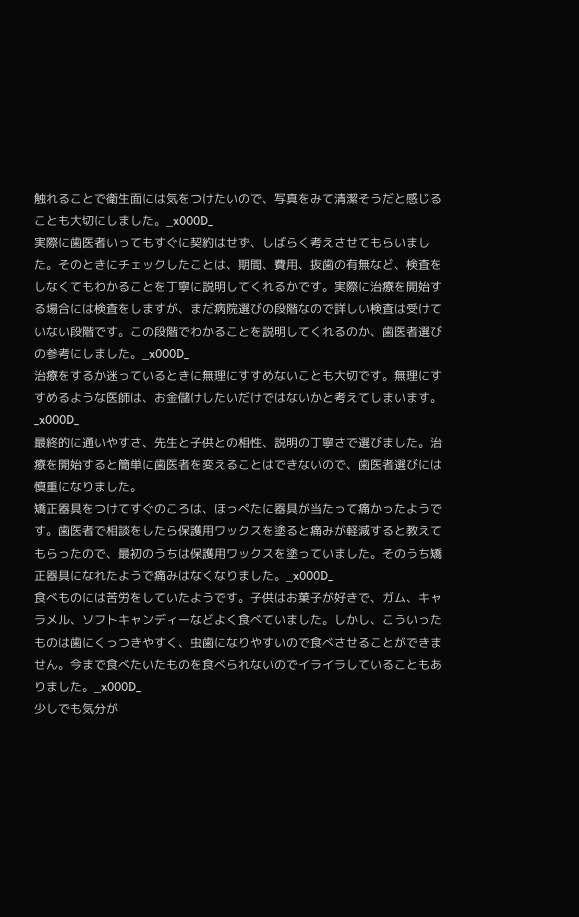触れることで衛生面には気をつけたいので、写真をみて清潔そうだと感じることも大切にしました。_x000D_
実際に歯医者いってもすぐに契約はせず、しばらく考えさせてもらいました。そのときにチェックしたことは、期間、費用、抜歯の有無など、検査をしなくてもわかることを丁寧に説明してくれるかです。実際に治療を開始する場合には検査をしますが、まだ病院選びの段階なので詳しい検査は受けていない段階です。この段階でわかることを説明してくれるのか、歯医者選びの参考にしました。_x000D_
治療をするか迷っているときに無理にすすめないことも大切です。無理にすすめるような医師は、お金儲けしたいだけではないかと考えてしまいます。_x000D_
最終的に通いやすさ、先生と子供との相性、説明の丁寧さで選びました。治療を開始すると簡単に歯医者を変えることはできないので、歯医者選びには慎重になりました。
矯正器具をつけてすぐのころは、ほっぺたに器具が当たって痛かったようです。歯医者で相談をしたら保護用ワックスを塗ると痛みが軽減すると教えてもらったので、最初のうちは保護用ワックスを塗っていました。そのうち矯正器具になれたようで痛みはなくなりました。_x000D_
食べものには苦労をしていたようです。子供はお菓子が好きで、ガム、キャラメル、ソフトキャンディーなどよく食べていました。しかし、こういったものは歯にくっつきやすく、虫歯になりやすいので食べさせることができません。今まで食べたいたものを食べられないのでイライラしていることもありました。_x000D_
少しでも気分が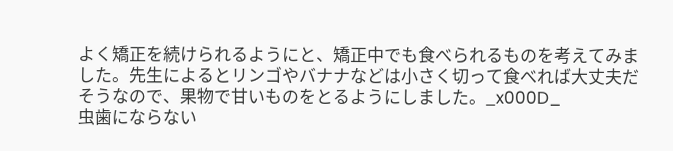よく矯正を続けられるようにと、矯正中でも食べられるものを考えてみました。先生によるとリンゴやバナナなどは小さく切って食べれば大丈夫だそうなので、果物で甘いものをとるようにしました。_x000D_
虫歯にならない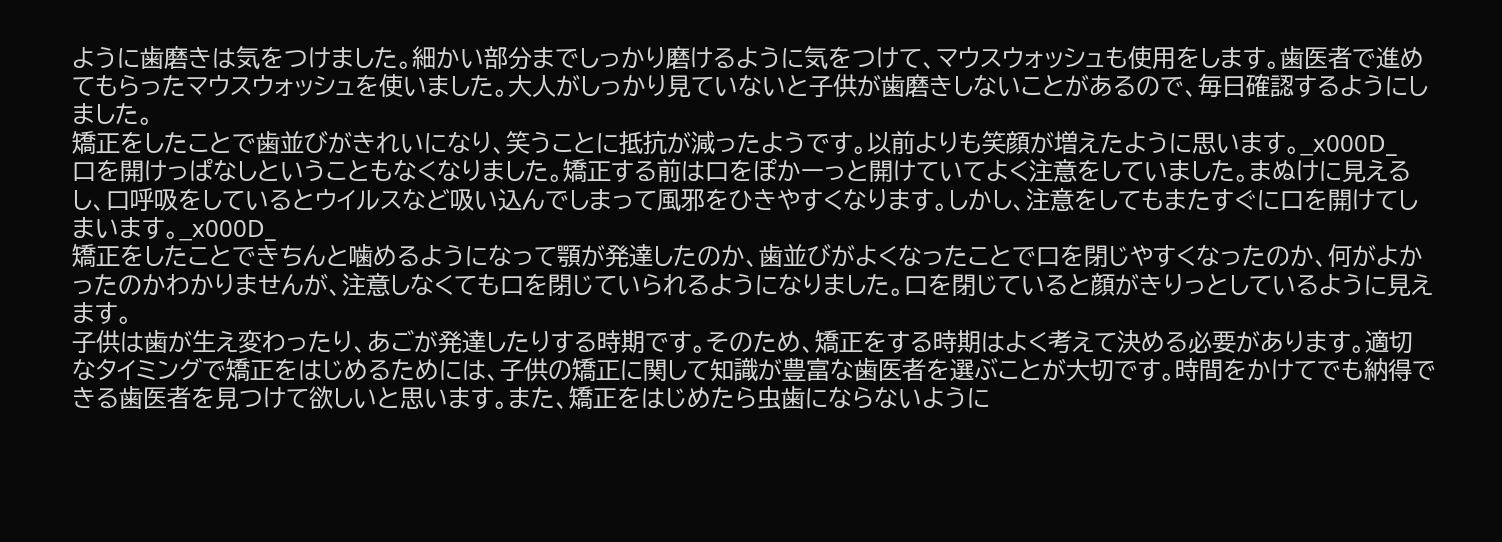ように歯磨きは気をつけました。細かい部分までしっかり磨けるように気をつけて、マウスウォッシュも使用をします。歯医者で進めてもらったマウスウォッシュを使いました。大人がしっかり見ていないと子供が歯磨きしないことがあるので、毎日確認するようにしました。
矯正をしたことで歯並びがきれいになり、笑うことに抵抗が減ったようです。以前よりも笑顔が増えたように思います。_x000D_
口を開けっぱなしということもなくなりました。矯正する前は口をぽかーっと開けていてよく注意をしていました。まぬけに見えるし、口呼吸をしているとウイルスなど吸い込んでしまって風邪をひきやすくなります。しかし、注意をしてもまたすぐに口を開けてしまいます。_x000D_
矯正をしたことできちんと噛めるようになって顎が発達したのか、歯並びがよくなったことで口を閉じやすくなったのか、何がよかったのかわかりませんが、注意しなくても口を閉じていられるようになりました。口を閉じていると顔がきりっとしているように見えます。
子供は歯が生え変わったり、あごが発達したりする時期です。そのため、矯正をする時期はよく考えて決める必要があります。適切なタイミングで矯正をはじめるためには、子供の矯正に関して知識が豊富な歯医者を選ぶことが大切です。時間をかけてでも納得できる歯医者を見つけて欲しいと思います。また、矯正をはじめたら虫歯にならないように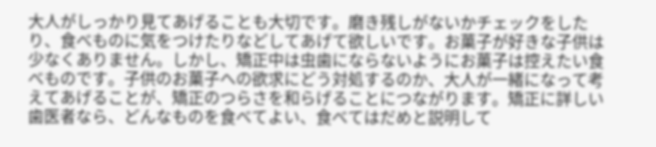大人がしっかり見てあげることも大切です。磨き残しがないかチェックをしたり、食べものに気をつけたりなどしてあげて欲しいです。お菓子が好きな子供は少なくありません。しかし、矯正中は虫歯にならないようにお菓子は控えたい食べものです。子供のお菓子への欲求にどう対処するのか、大人が一緒になって考えてあげることが、矯正のつらさを和らげることにつながります。矯正に詳しい歯医者なら、どんなものを食べてよい、食べてはだめと説明して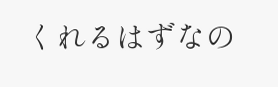くれるはずなの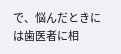で、悩んだときには歯医者に相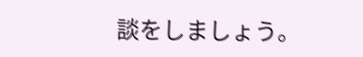談をしましょう。